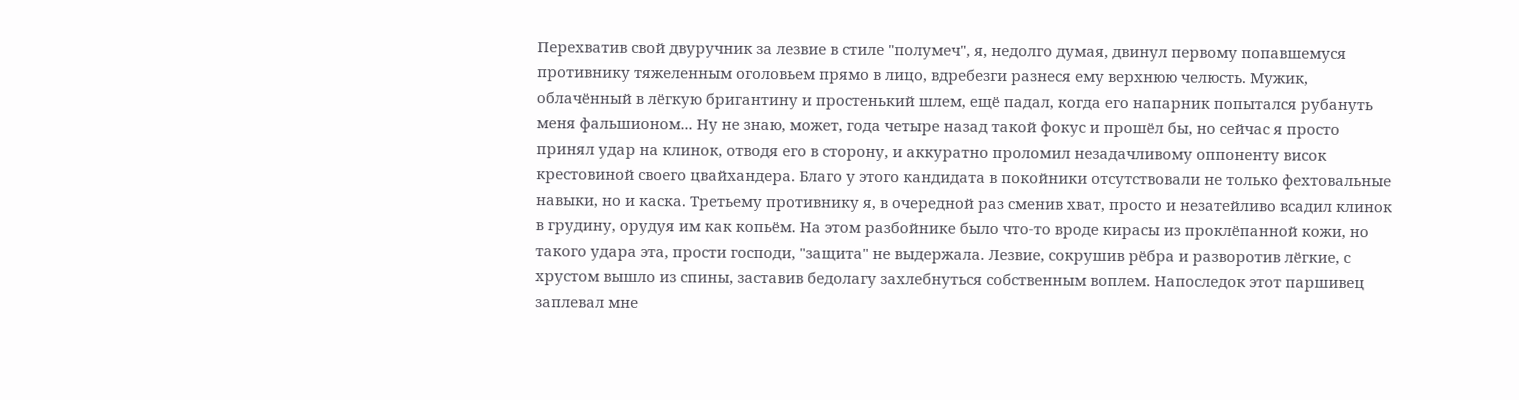Перехватив свой двуручник за лезвие в стиле "полумеч", я, недолго думая, двинул первому попавшемуся противнику тяжеленным оголовьем прямо в лицо, вдребезги разнеся ему верхнюю челюсть. Мужик, облачённый в лёгкую бригантину и простенький шлем, ещё падал, когда его напарник попытался рубануть меня фальшионом... Ну не знаю, может, года четыре назад такой фокус и прошёл бы, но сейчас я просто принял удар на клинок, отводя его в сторону, и аккуратно проломил незадачливому оппоненту висок крестовиной своего цвайхандера. Благо у этого кандидата в покойники отсутствовали не только фехтовальные навыки, но и каска. Третьему противнику я, в очередной раз сменив хват, просто и незатейливо всадил клинок в грудину, орудуя им как копьём. На этом разбойнике было что-то вроде кирасы из проклёпанной кожи, но такого удара эта, прости господи, "защита" не выдержала. Лезвие, сокрушив рёбра и разворотив лёгкие, с хрустом вышло из спины, заставив бедолагу захлебнуться собственным воплем. Напоследок этот паршивец заплевал мне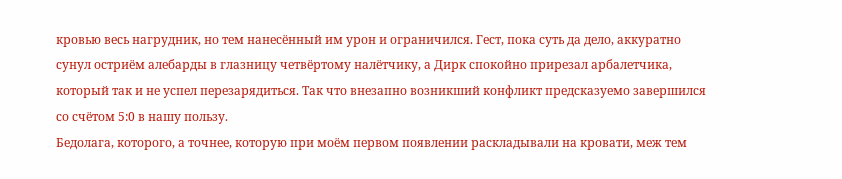кровью весь нагрудник, но тем нанесённый им урон и ограничился. Гест, пока суть да дело, аккуратно сунул остриём алебарды в глазницу четвёртому налётчику, а Дирк спокойно прирезал арбалетчика, который так и не успел перезарядиться. Так что внезапно возникший конфликт предсказуемо завершился со счётом 5:0 в нашу пользу.
Бедолага, которого, а точнее, которую при моём первом появлении раскладывали на кровати, меж тем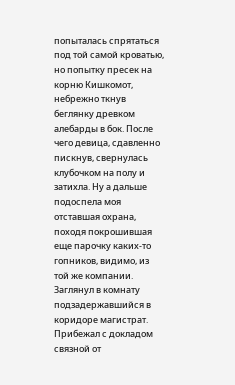попыталась спрятаться под той самой кроватью, но попытку пресек на корню Кишкомот, небрежно ткнув беглянку древком алебарды в бок. После чего девица, сдавленно пискнув, свернулась клубочком на полу и затихла. Ну а дальше подоспела моя отставшая охрана, походя покрошившая еще парочку каких-то гопников, видимо, из той же компании. Заглянул в комнату подзадержавшийся в коридоре магистрат. Прибежал с докладом связной от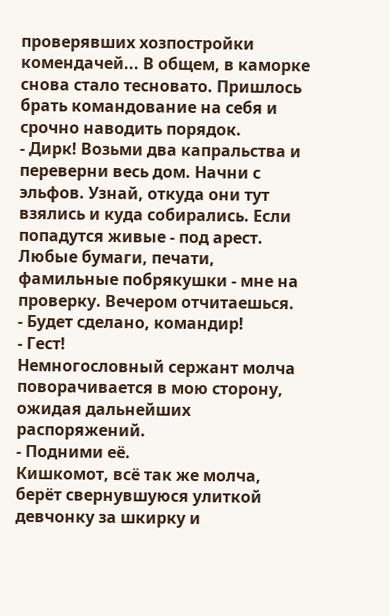проверявших хозпостройки комендачей... В общем, в каморке снова стало тесновато. Пришлось брать командование на себя и срочно наводить порядок.
- Дирк! Возьми два капральства и переверни весь дом. Начни с эльфов. Узнай, откуда они тут взялись и куда собирались. Если попадутся живые - под арест. Любые бумаги, печати, фамильные побрякушки - мне на проверку. Вечером отчитаешься.
- Будет сделано, командир!
- Гест!
Немногословный сержант молча поворачивается в мою сторону, ожидая дальнейших распоряжений.
- Подними её.
Кишкомот, всё так же молча, берёт свернувшуюся улиткой девчонку за шкирку и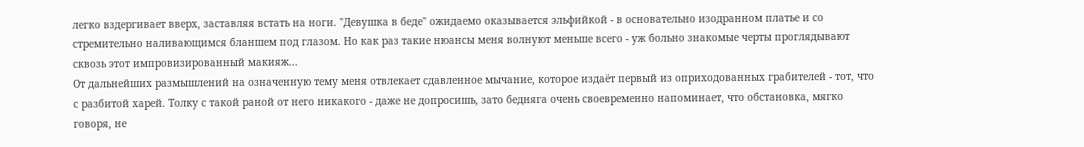легко вздергивает вверх, заставляя встать на ноги. "Девушка в беде" ожидаемо оказывается эльфийкой - в основательно изодранном платье и со стремительно наливающимся бланшем под глазом. Но как раз такие нюансы меня волнуют меньше всего - уж больно знакомые черты проглядывают сквозь этот импровизированный макияж...
От дальнейших размышлений на означенную тему меня отвлекает сдавленное мычание, которое издаёт первый из оприходованных грабителей - тот, что с разбитой харей. Толку с такой раной от него никакого - даже не допросишь, зато бедняга очень своевременно напоминает, что обстановка, мягко говоря, не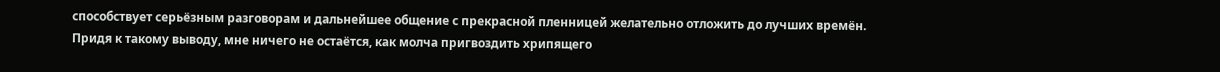способствует серьёзным разговорам и дальнейшее общение с прекрасной пленницей желательно отложить до лучших времён. Придя к такому выводу, мне ничего не остаётся, как молча пригвоздить хрипящего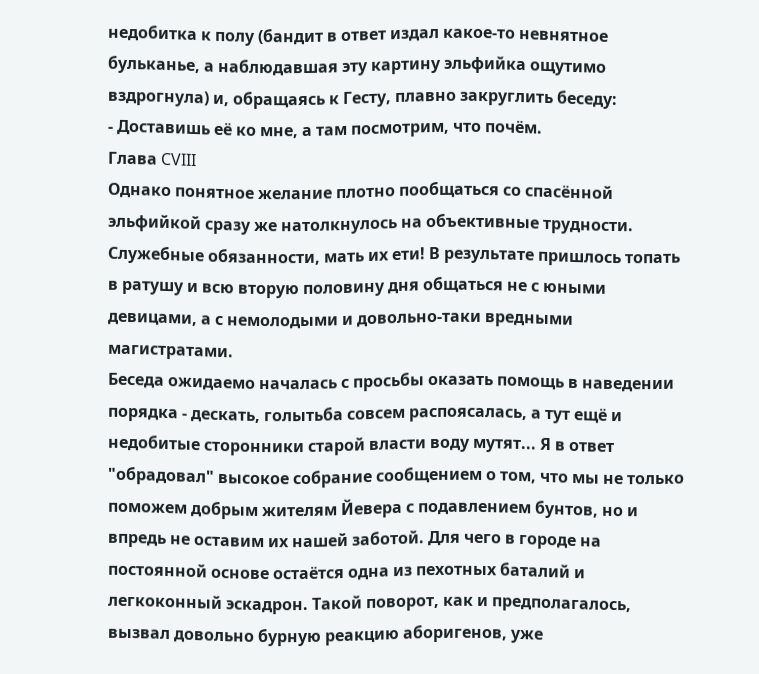недобитка к полу (бандит в ответ издал какое-то невнятное бульканье, а наблюдавшая эту картину эльфийка ощутимо вздрогнула) и, обращаясь к Гесту, плавно закруглить беседу:
- Доставишь её ко мне, а там посмотрим, что почём.
Глава CVIII
Однако понятное желание плотно пообщаться со спасённой эльфийкой сразу же натолкнулось на объективные трудности. Служебные обязанности, мать их ети! В результате пришлось топать в ратушу и всю вторую половину дня общаться не с юными девицами, а с немолодыми и довольно-таки вредными магистратами.
Беседа ожидаемо началась с просьбы оказать помощь в наведении порядка - дескать, голытьба совсем распоясалась, а тут ещё и недобитые сторонники старой власти воду мутят... Я в ответ "обрадовал" высокое собрание сообщением о том, что мы не только поможем добрым жителям Йевера с подавлением бунтов, но и впредь не оставим их нашей заботой. Для чего в городе на постоянной основе остаётся одна из пехотных баталий и легкоконный эскадрон. Такой поворот, как и предполагалось, вызвал довольно бурную реакцию аборигенов, уже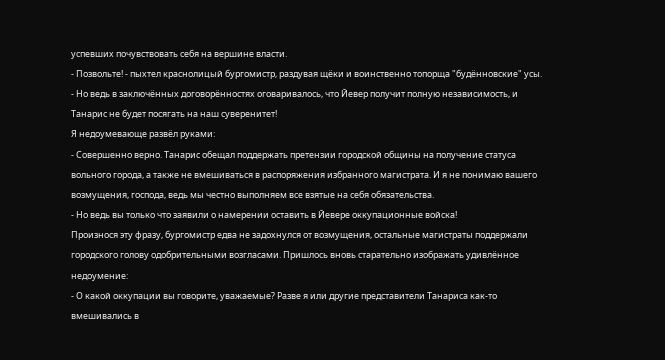успевших почувствовать себя на вершине власти.
- Позвольте! - пыхтел краснолицый бургомистр, раздувая щёки и воинственно топорща "будённовские" усы. - Но ведь в заключённых договорённостях оговаривалось, что Йевер получит полную независимость, и Танарис не будет посягать на наш суверенитет!
Я недоумевающе развёл руками:
- Совершенно верно. Танарис обещал поддержать претензии городской общины на получение статуса вольного города, а также не вмешиваться в распоряжения избранного магистрата. И я не понимаю вашего возмущения, господа, ведь мы честно выполняем все взятые на себя обязательства.
- Но ведь вы только что заявили о намерении оставить в Йевере оккупационные войска!
Произнося эту фразу, бургомистр едва не задохнулся от возмущения, остальные магистраты поддержали городского голову одобрительными возгласами. Пришлось вновь старательно изображать удивлённое недоумение:
- О какой оккупации вы говорите, уважаемые? Разве я или другие представители Танариса как-то вмешивались в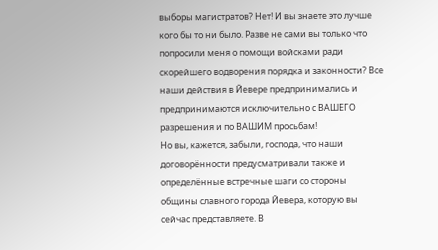выборы магистратов? Нет! И вы знаете это лучше кого бы то ни было. Разве не сами вы только что попросили меня о помощи войсками ради скорейшего водворения порядка и законности? Все наши действия в Йевере предпринимались и предпринимаются исключительно с ВАШЕГО разрешения и по ВАШИМ просьбам!
Но вы, кажется, забыли, господа, что наши договорённости предусматривали также и определённые встречные шаги со стороны общины славного города Йевера, которую вы сейчас представляете. В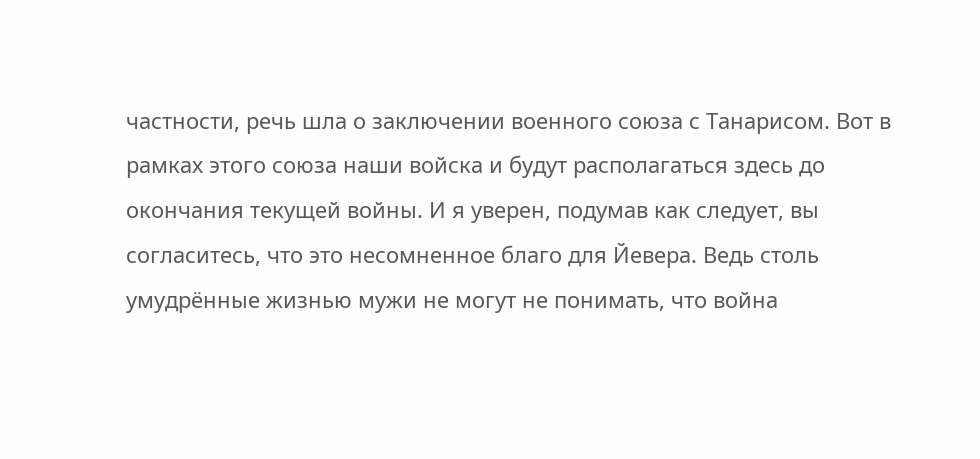частности, речь шла о заключении военного союза с Танарисом. Вот в рамках этого союза наши войска и будут располагаться здесь до окончания текущей войны. И я уверен, подумав как следует, вы согласитесь, что это несомненное благо для Йевера. Ведь столь умудрённые жизнью мужи не могут не понимать, что война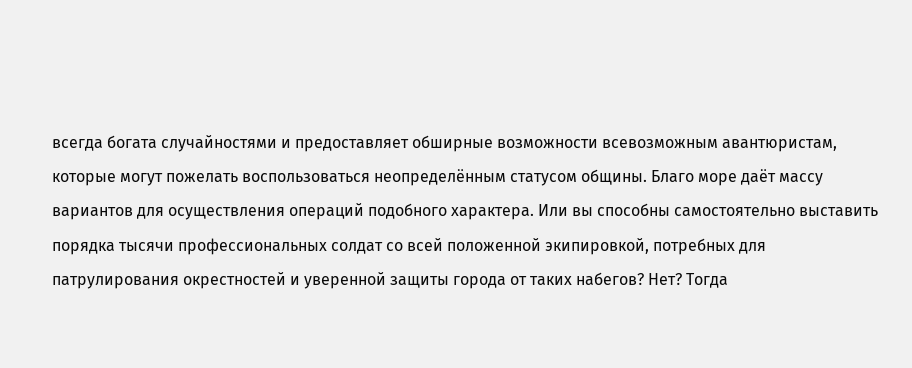всегда богата случайностями и предоставляет обширные возможности всевозможным авантюристам, которые могут пожелать воспользоваться неопределённым статусом общины. Благо море даёт массу вариантов для осуществления операций подобного характера. Или вы способны самостоятельно выставить порядка тысячи профессиональных солдат со всей положенной экипировкой, потребных для патрулирования окрестностей и уверенной защиты города от таких набегов? Нет? Тогда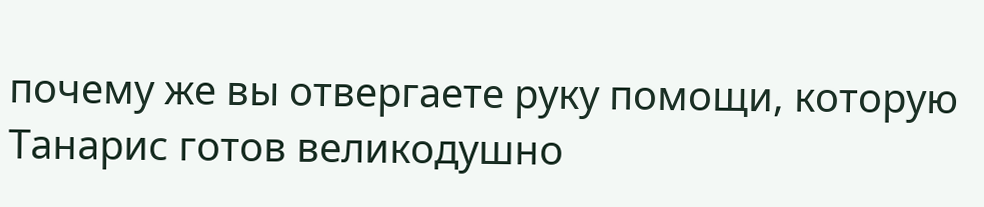почему же вы отвергаете руку помощи, которую Танарис готов великодушно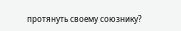протянуть своему союзнику?